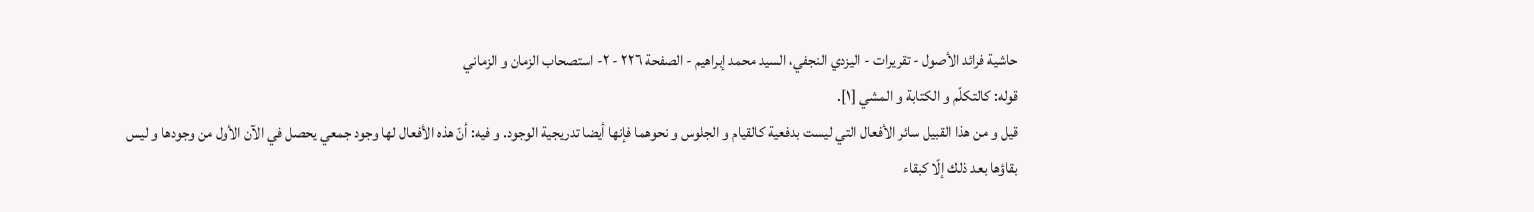حاشية فرائد الأصول - تقريرات - اليزدي النجفي، السيد محمد إبراهيم - الصفحة ٢٢٦ - ٢- استصحاب الزمان و الزماني
قوله: كالتكلّم و الكتابة و المشي [١].
قيل و من هذا القبيل سائر الأفعال التي ليست بدفعية كالقيام و الجلوس و نحوهما فإنها أيضا تدريجية الوجود. و فيه: أنّ هذه الأفعال لها وجود جمعي يحصل في الآن الأول من وجودها و ليس بقاؤها بعد ذلك إلّا كبقاء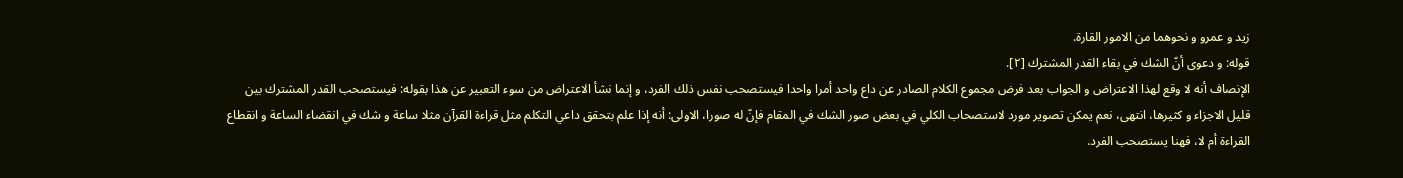زيد و عمرو و نحوهما من الامور القارة.
قوله: و دعوى أنّ الشك في بقاء القدر المشترك [٢].
الإنصاف أنه لا وقع لهذا الاعتراض و الجواب بعد فرض مجموع الكلام الصادر عن داع واحد أمرا واحدا فيستصحب نفس ذلك الفرد، و إنما نشأ الاعتراض من سوء التعبير عن هذا بقوله: فيستصحب القدر المشترك بين قليل الاجزاء و كثيرها، انتهى، نعم يمكن تصوير مورد لاستصحاب الكلي في بعض صور الشك في المقام فإنّ له صورا، الاولى: أنه إذا علم بتحقق داعي التكلم مثل قراءة القرآن مثلا ساعة و شك في انقضاء الساعة و انقطاع القراءة أم لا، فهنا يستصحب الفرد.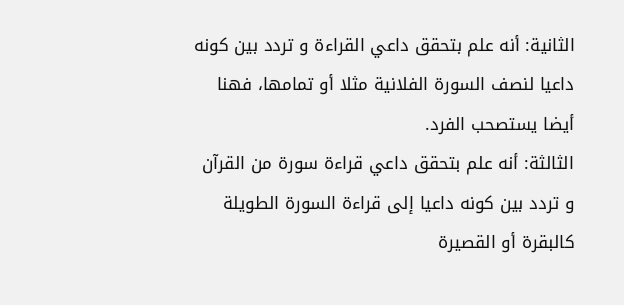الثانية: أنه علم بتحقق داعي القراءة و تردد بين كونه داعيا لنصف السورة الفلانية مثلا أو تمامها، فهنا أيضا يستصحب الفرد.
الثالثة: أنه علم بتحقق داعي قراءة سورة من القرآن و تردد بين كونه داعيا إلى قراءة السورة الطويلة كالبقرة أو القصيرة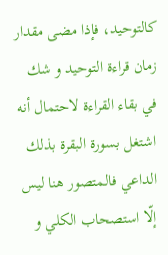كالتوحيد، فإذا مضى مقدار زمان قراءة التوحيد و شك في بقاء القراءة لاحتمال أنه اشتغل بسورة البقرة بذلك الداعي فالمتصور هنا ليس إلّا استصحاب الكلي و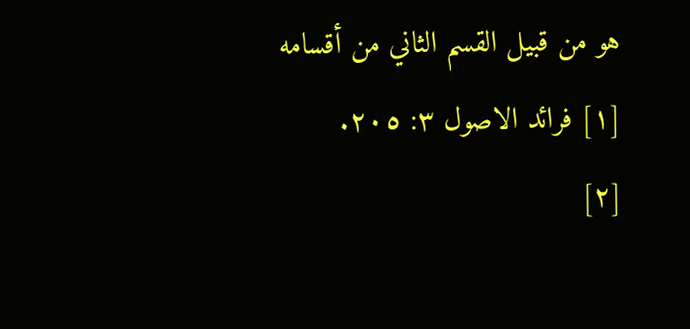هو من قبيل القسم الثاني من أقسامه
[١] فرائد الاصول ٣: ٢٠٥.
[٢]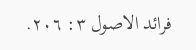فرائد الاصول ٣: ٢٠٦.